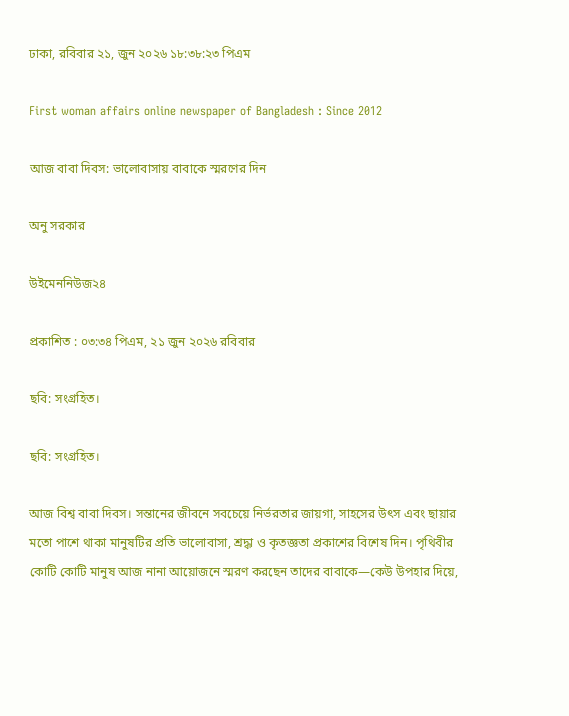ঢাকা, রবিবার ২১, জুন ২০২৬ ১৮:৩৮:২৩ পিএম

First woman affairs online newspaper of Bangladesh : Since 2012

আজ বাবা দিবস: ভালোবাসায় বাবাকে স্মরণের দিন

অনু সরকার

উইমেননিউজ২৪

প্রকাশিত : ০৩:৩৪ পিএম, ২১ জুন ২০২৬ রবিবার

ছবি: সংগ্রহিত।

ছবি: সংগ্রহিত।

আজ বিশ্ব বাবা দিবস। সন্তানের জীবনে সবচেয়ে নির্ভরতার জায়গা, সাহসের উৎস এবং ছায়ার মতো পাশে থাকা মানুষটির প্রতি ভালোবাসা, শ্রদ্ধা ও কৃতজ্ঞতা প্রকাশের বিশেষ দিন। পৃথিবীর কোটি কোটি মানুষ আজ নানা আয়োজনে স্মরণ করছেন তাদের বাবাকে—কেউ উপহার দিয়ে,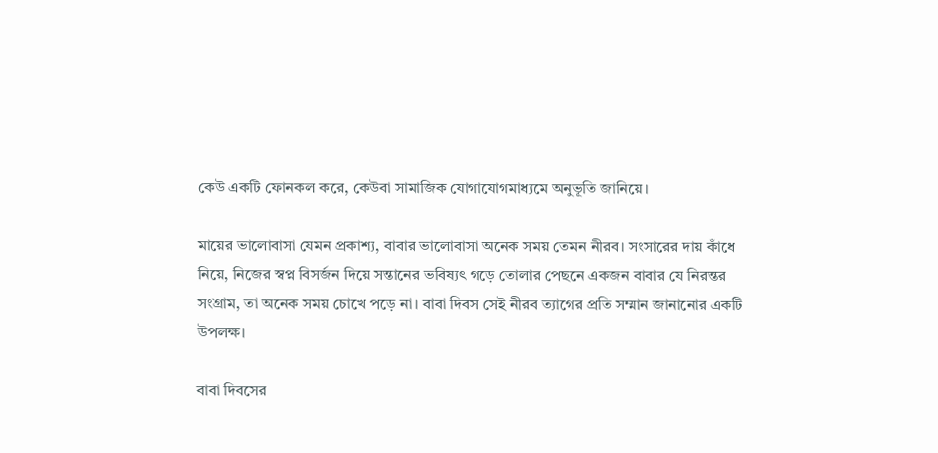কেউ একটি ফোনকল করে, কেউবা সামাজিক যোগাযোগমাধ্যমে অনুভূতি জানিয়ে।

মায়ের ভালোবাসা যেমন প্রকাশ্য, বাবার ভালোবাসা অনেক সময় তেমন নীরব। সংসারের দায় কাঁধে নিয়ে, নিজের স্বপ্ন বিসর্জন দিয়ে সন্তানের ভবিষ্যৎ গড়ে তোলার পেছনে একজন বাবার যে নিরন্তর সংগ্রাম, তা অনেক সময় চোখে পড়ে না। বাবা দিবস সেই নীরব ত্যাগের প্রতি সম্মান জানানোর একটি উপলক্ষ।

বাবা দিবসের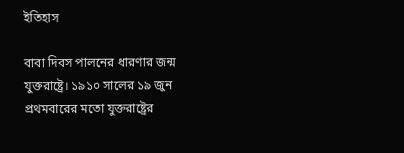ইতিহাস

বাবা দিবস পালনের ধারণার জন্ম যুক্তরাষ্ট্রে। ১৯১০ সালের ১৯ জুন প্রথমবারের মতো যুক্তরাষ্ট্রের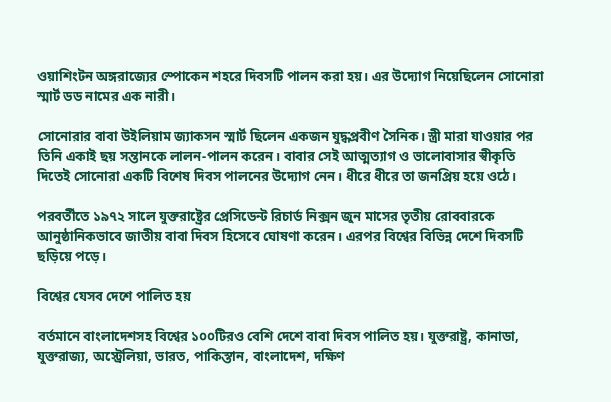ওয়াশিংটন অঙ্গরাজ্যের স্পোকেন শহরে দিবসটি পালন করা হয়। এর উদ্যোগ নিয়েছিলেন সোনোরা স্মার্ট ডড নামের এক নারী।

সোনোরার বাবা উইলিয়াম জ্যাকসন স্মার্ট ছিলেন একজন যুদ্ধপ্রবীণ সৈনিক। স্ত্রী মারা যাওয়ার পর তিনি একাই ছয় সন্তানকে লালন-পালন করেন। বাবার সেই আত্মত্যাগ ও ভালোবাসার স্বীকৃতি দিতেই সোনোরা একটি বিশেষ দিবস পালনের উদ্যোগ নেন। ধীরে ধীরে তা জনপ্রিয় হয়ে ওঠে।

পরবর্তীতে ১৯৭২ সালে যুক্তরাষ্ট্রের প্রেসিডেন্ট রিচার্ড নিক্সন জুন মাসের তৃতীয় রোববারকে আনুষ্ঠানিকভাবে জাতীয় বাবা দিবস হিসেবে ঘোষণা করেন। এরপর বিশ্বের বিভিন্ন দেশে দিবসটি ছড়িয়ে পড়ে।

বিশ্বের যেসব দেশে পালিত হয়

বর্তমানে বাংলাদেশসহ বিশ্বের ১০০টিরও বেশি দেশে বাবা দিবস পালিত হয়। যুক্তরাষ্ট্র, কানাডা, যুক্তরাজ্য, অস্ট্রেলিয়া, ভারত, পাকিস্তান, বাংলাদেশ, দক্ষিণ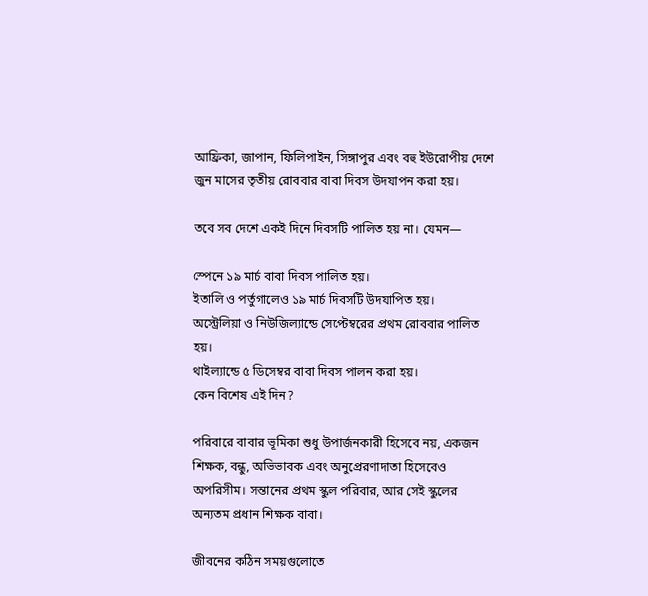আফ্রিকা, জাপান, ফিলিপাইন, সিঙ্গাপুর এবং বহু ইউরোপীয় দেশে জুন মাসের তৃতীয় রোববার বাবা দিবস উদযাপন করা হয়।

তবে সব দেশে একই দিনে দিবসটি পালিত হয় না। যেমন—

স্পেনে ১৯ মার্চ বাবা দিবস পালিত হয়।
ইতালি ও পর্তুগালেও ১৯ মার্চ দিবসটি উদযাপিত হয়।
অস্ট্রেলিয়া ও নিউজিল্যান্ডে সেপ্টেম্বরের প্রথম রোববার পালিত হয়।
থাইল্যান্ডে ৫ ডিসেম্বর বাবা দিবস পালন করা হয়।
কেন বিশেষ এই দিন?

পরিবারে বাবার ভূমিকা শুধু উপার্জনকারী হিসেবে নয়, একজন শিক্ষক, বন্ধু, অভিভাবক এবং অনুপ্রেরণাদাতা হিসেবেও অপরিসীম। সন্তানের প্রথম স্কুল পরিবার, আর সেই স্কুলের অন্যতম প্রধান শিক্ষক বাবা।

জীবনের কঠিন সময়গুলোতে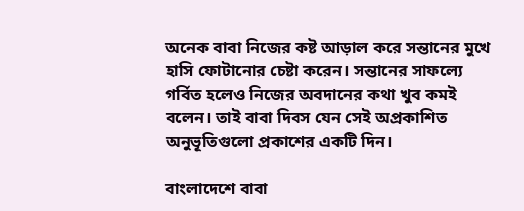অনেক বাবা নিজের কষ্ট আড়াল করে সন্তানের মুখে হাসি ফোটানোর চেষ্টা করেন। সন্তানের সাফল্যে গর্বিত হলেও নিজের অবদানের কথা খুব কমই বলেন। তাই বাবা দিবস যেন সেই অপ্রকাশিত অনুভূতিগুলো প্রকাশের একটি দিন।

বাংলাদেশে বাবা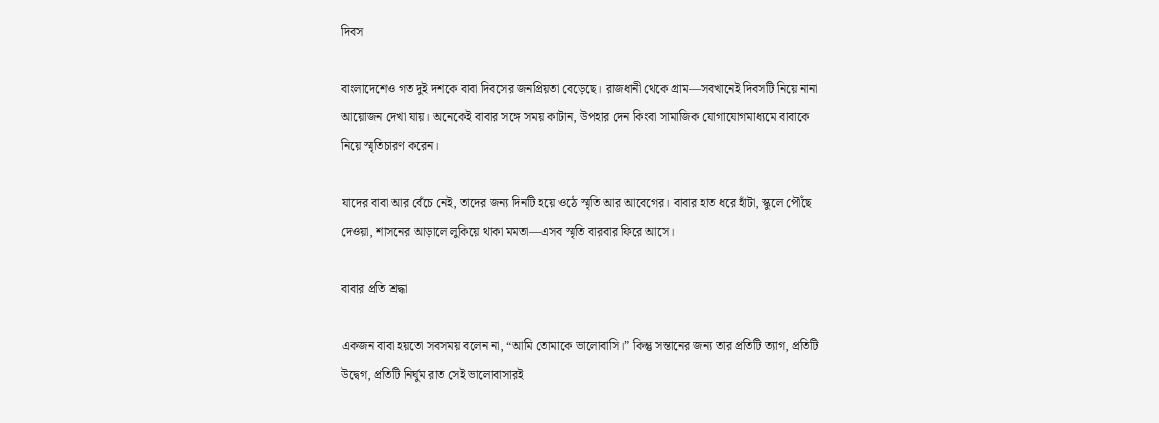দিবস

বাংলাদেশেও গত দুই দশকে বাবা দিবসের জনপ্রিয়তা বেড়েছে। রাজধানী থেকে গ্রাম—সবখানেই দিবসটি নিয়ে নানা আয়োজন দেখা যায়। অনেকেই বাবার সঙ্গে সময় কাটান, উপহার দেন কিংবা সামাজিক যোগাযোগমাধ্যমে বাবাকে নিয়ে স্মৃতিচারণ করেন।

যাদের বাবা আর বেঁচে নেই, তাদের জন্য দিনটি হয়ে ওঠে স্মৃতি আর আবেগের। বাবার হাত ধরে হাঁটা, স্কুলে পৌঁছে দেওয়া, শাসনের আড়ালে লুকিয়ে থাকা মমতা—এসব স্মৃতি বারবার ফিরে আসে।

বাবার প্রতি শ্রদ্ধা

একজন বাবা হয়তো সবসময় বলেন না, “আমি তোমাকে ভালোবাসি।” কিন্তু সন্তানের জন্য তার প্রতিটি ত্যাগ, প্রতিটি উদ্বেগ, প্রতিটি নির্ঘুম রাত সেই ভালোবাসারই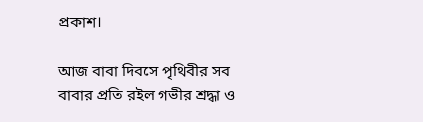প্রকাশ।

আজ বাবা দিবসে পৃথিবীর সব বাবার প্রতি রইল গভীর শ্রদ্ধা ও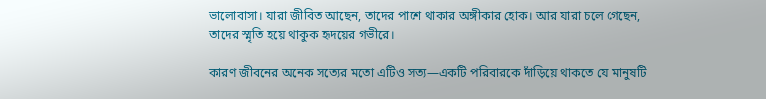ভালোবাসা। যারা জীবিত আছেন, তাদের পাশে থাকার অঙ্গীকার হোক। আর যারা চলে গেছেন, তাদের স্মৃতি হয়ে থাকুক হৃদয়ের গভীরে।

কারণ জীবনের অনেক সত্যের মতো এটিও সত্য—একটি পরিবারকে দাঁড়িয়ে থাকতে যে মানুষটি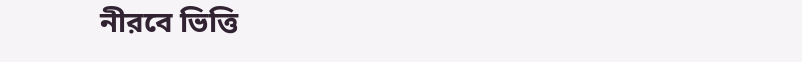নীরবে ভিত্তি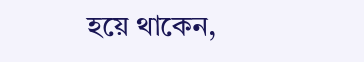হয়ে থাকেন,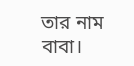তার নাম বাবা।